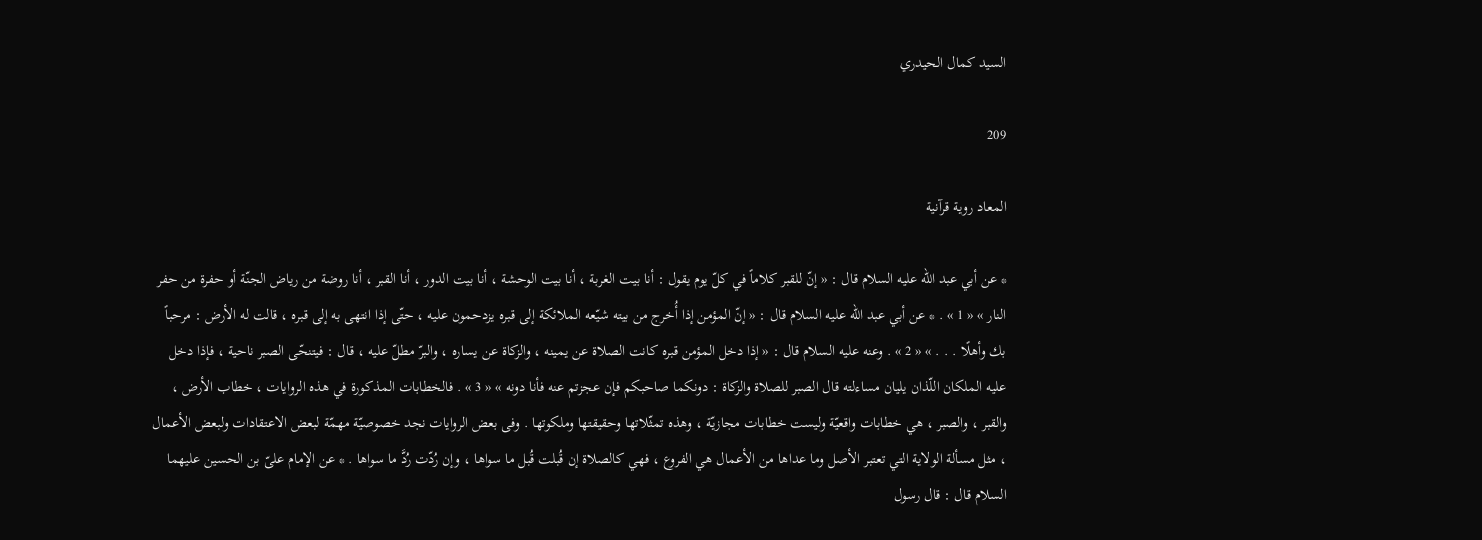السيد كمال الحيدري

209

المعاد روية قرآنية

* عن أبي عبد الله عليه السلام قال : « إنّ للقبر كلاماً في كلّ يوم يقول : أنا بيت الغربة ، أنا بيت الوحشة ، أنا بيت الدور ، أنا القبر ، أنا روضة من رياض الجنّة أو حفرة من حفر النار » « 1 » . * عن أبي عبد الله عليه السلام قال : « إنّ المؤمن إذا أُخرج من بيته شيّعه الملائكة إلى قبره يزدحمون عليه ، حتّى إذا انتهى به إلى قبره ، قالت له الأرض : مرحباً بك وأهلًا . . . » « 2 » . وعنه عليه السلام قال : « إذا دخل المؤمن قبره كانت الصلاة عن يمينه ، والزكاة عن يساره ، والبرّ مطلّ عليه ، قال : فيتنحّى الصبر ناحية ، فإذا دخل عليه الملكان اللّذان يليان مساءلته قال الصبر للصلاة والزكاة : دونكما صاحبكم فإن عجزتم عنه فأنا دونه » « 3 » . فالخطابات المذكورة في هذه الروايات ، خطاب الأرض ، والقبر ، والصبر ، هي خطابات واقعيّة وليست خطابات مجازيّة ، وهذه تمثّلاتها وحقيقتها وملكوتها . وفى بعض الروايات نجد خصوصيّة مهمّة لبعض الاعتقادات ولبعض الأعمال ، مثل مسألة الولاية التي تعتبر الأصل وما عداها من الأعمال هي الفروع ، فهي كالصلاة إن قُبلت قُبل ما سواها ، وإن رُدّت رُدَّ ما سواها . * عن الإمام علىّ بن الحسين عليهما السلام قال : قال رسول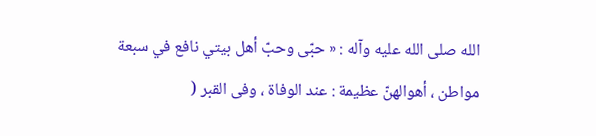الله صلى الله عليه وآله : « حبّى وحبّ أهل بيتي نافع في سبعة مواطن ، أهوالهنّ عظيمة : عند الوفاة ، وفى القبر (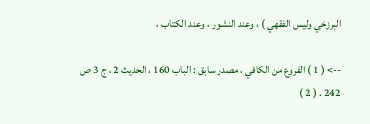البرزخي وليس الفقهي ) ، وعند النشور ، وعند الكتاب ،

--> ( 1 ) الفروع من الكافي ، مصدر سابق : الباب 160 ، الحديث 2 ، ج 3 ص 242 . ( 2 )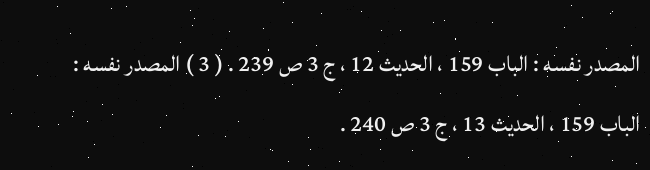المصدر نفسه : الباب 159 ، الحديث 12 ، ج 3 ص 239 . ( 3 ) المصدر نفسه : الباب 159 ، الحديث 13 ، ج 3 ص 240 .